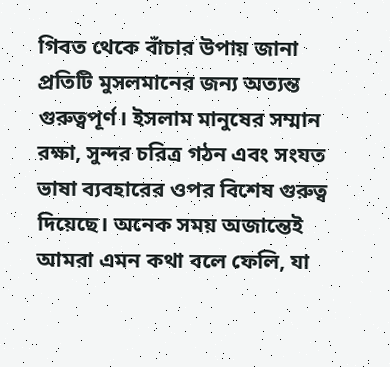গিবত থেকে বাঁচার উপায় জানা প্রতিটি মুসলমানের জন্য অত্যন্ত গুরুত্বপূর্ণ। ইসলাম মানুষের সম্মান রক্ষা, সুন্দর চরিত্র গঠন এবং সংযত ভাষা ব্যবহারের ওপর বিশেষ গুরুত্ব দিয়েছে। অনেক সময় অজান্তেই আমরা এমন কথা বলে ফেলি, যা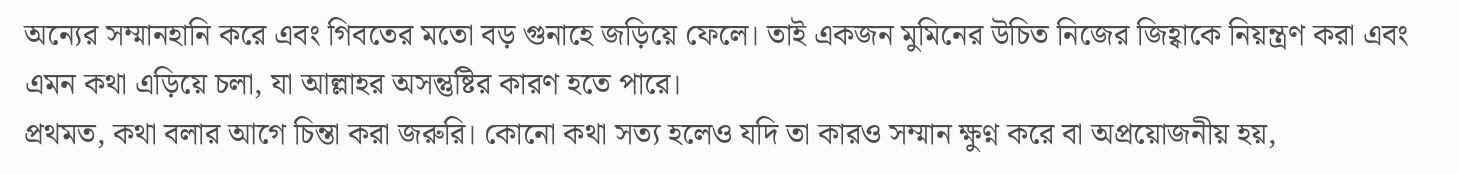অন্যের সম্মানহানি করে এবং গিবতের মতো বড় গুনাহে জড়িয়ে ফেলে। তাই একজন মুমিনের উচিত নিজের জিহ্বাকে নিয়ন্ত্রণ করা এবং এমন কথা এড়িয়ে চলা, যা আল্লাহর অসন্তুষ্টির কারণ হতে পারে।
প্রথমত, কথা বলার আগে চিন্তা করা জরুরি। কোনো কথা সত্য হলেও যদি তা কারও সম্মান ক্ষুণ্ন করে বা অপ্রয়োজনীয় হয়,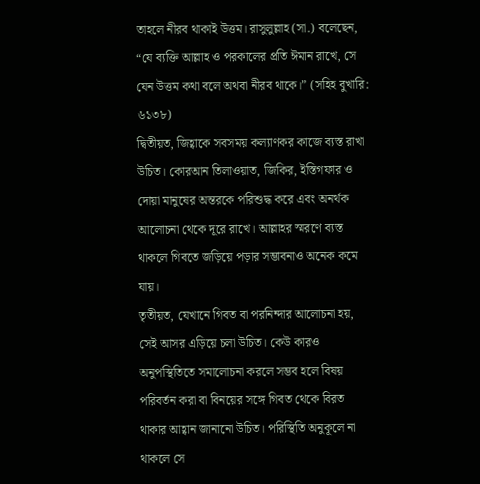তাহলে নীরব থাকাই উত্তম। রাসুলুল্লাহ (সা.) বলেছেন, “যে ব্যক্তি আল্লাহ ও পরকালের প্রতি ঈমান রাখে, সে যেন উত্তম কথা বলে অথবা নীরব থাকে।” (সহিহ বুখারি: ৬১৩৮)
দ্বিতীয়ত, জিহ্বাকে সবসময় কল্যাণকর কাজে ব্যস্ত রাখা উচিত। কোরআন তিলাওয়াত, জিকির, ইস্তিগফার ও দোয়া মানুষের অন্তরকে পরিশুদ্ধ করে এবং অনর্থক আলোচনা থেকে দূরে রাখে। আল্লাহর স্মরণে ব্যস্ত থাকলে গিবতে জড়িয়ে পড়ার সম্ভাবনাও অনেক কমে যায়।
তৃতীয়ত, যেখানে গিবত বা পরনিন্দার আলোচনা হয়, সেই আসর এড়িয়ে চলা উচিত। কেউ কারও অনুপস্থিতিতে সমালোচনা করলে সম্ভব হলে বিষয় পরিবর্তন করা বা বিনয়ের সঙ্গে গিবত থেকে বিরত থাকার আহ্বান জানানো উচিত। পরিস্থিতি অনুকূলে না থাকলে সে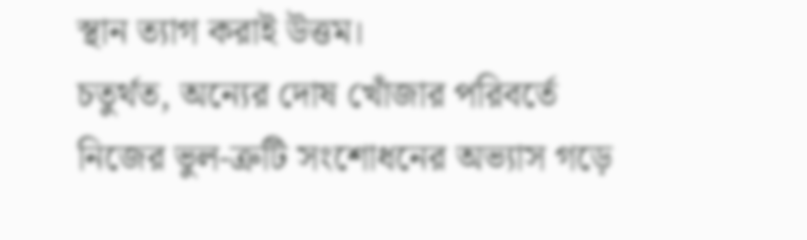স্থান ত্যাগ করাই উত্তম।
চতুর্থত, অন্যের দোষ খোঁজার পরিবর্তে নিজের ভুল-ত্রুটি সংশোধনের অভ্যাস গড়ে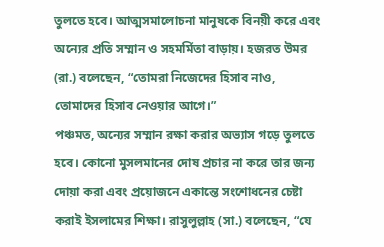তুলতে হবে। আত্মসমালোচনা মানুষকে বিনয়ী করে এবং অন্যের প্রতি সম্মান ও সহমর্মিতা বাড়ায়। হজরত উমর (রা.) বলেছেন, “তোমরা নিজেদের হিসাব নাও, তোমাদের হিসাব নেওয়ার আগে।”
পঞ্চমত, অন্যের সম্মান রক্ষা করার অভ্যাস গড়ে তুলতে হবে। কোনো মুসলমানের দোষ প্রচার না করে তার জন্য দোয়া করা এবং প্রয়োজনে একান্তে সংশোধনের চেষ্টা করাই ইসলামের শিক্ষা। রাসুলুল্লাহ (সা.) বলেছেন, “যে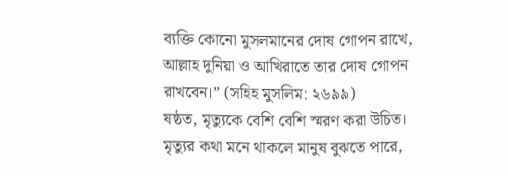ব্যক্তি কোনো মুসলমানের দোষ গোপন রাখে, আল্লাহ দুনিয়া ও আখিরাতে তার দোষ গোপন রাখবেন।” (সহিহ মুসলিম: ২৬৯৯)
ষষ্ঠত, মৃত্যুকে বেশি বেশি স্মরণ করা উচিত। মৃত্যুর কথা মনে থাকলে মানুষ বুঝতে পারে,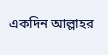একদিন আল্লাহর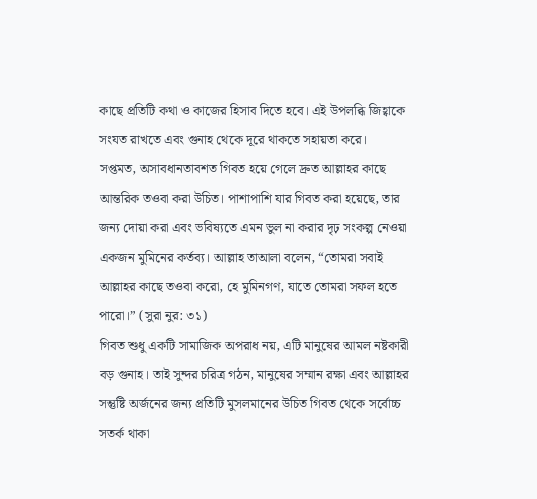কাছে প্রতিটি কথা ও কাজের হিসাব দিতে হবে। এই উপলব্ধি জিহ্বাকে সংযত রাখতে এবং গুনাহ থেকে দূরে থাকতে সহায়তা করে।
সপ্তমত, অসাবধানতাবশত গিবত হয়ে গেলে দ্রুত আল্লাহর কাছে আন্তরিক তওবা করা উচিত। পাশাপাশি যার গিবত করা হয়েছে, তার জন্য দোয়া করা এবং ভবিষ্যতে এমন ভুল না করার দৃঢ় সংকল্প নেওয়া একজন মুমিনের কর্তব্য। আল্লাহ তাআলা বলেন, “তোমরা সবাই আল্লাহর কাছে তওবা করো, হে মুমিনগণ, যাতে তোমরা সফল হতে পারো।” (সুরা নুর: ৩১)
গিবত শুধু একটি সামাজিক অপরাধ নয়, এটি মানুষের আমল নষ্টকারী বড় গুনাহ। তাই সুন্দর চরিত্র গঠন, মানুষের সম্মান রক্ষা এবং আল্লাহর সন্তুষ্টি অর্জনের জন্য প্রতিটি মুসলমানের উচিত গিবত থেকে সর্বোচ্চ সতর্ক থাকা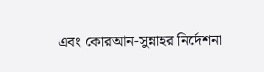এবং কোরআন-সুন্নাহর নির্দেশনা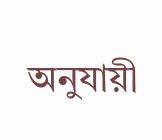অনুযায়ী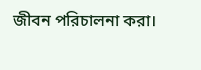জীবন পরিচালনা করা।